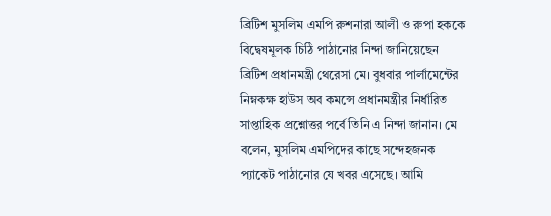ব্রিটিশ মুসলিম এমপি রুশনারা আলী ও রুপা হককে বিদ্বেষমূলক চিঠি পাঠানোর নিন্দা জানিয়েছেন ব্রিটিশ প্রধানমন্ত্রী থেরেসা মে। বুধবার পার্লামেন্টের নিম্নকক্ষ হাউস অব কমন্সে প্রধানমন্ত্রীর নির্ধারিত সাপ্তাহিক প্রশ্নোত্তর পর্বে তিনি এ নিন্দা জানান। মে বলেন, মুসলিম এমপিদের কাছে সন্দেহজনক প্যাকেট পাঠানোর যে খবর এসেছে। আমি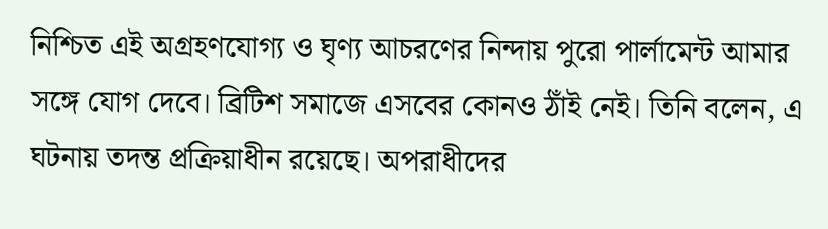নিশ্চিত এই অগ্রহণযোগ্য ও ঘৃণ্য আচরণের নিন্দায় পুরো পার্লামেন্ট আমার সঙ্গে যোগ দেবে। ব্রিটিশ সমাজে এসবের কোনও ঠাঁই নেই। তিনি বলেন, এ ঘটনায় তদন্ত প্রক্রিয়াধীন রয়েছে। অপরাধীদের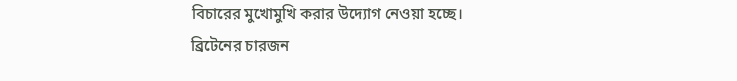বিচারের মুখোমুখি করার উদ্যোগ নেওয়া হচ্ছে।
ব্রিটেনের চারজন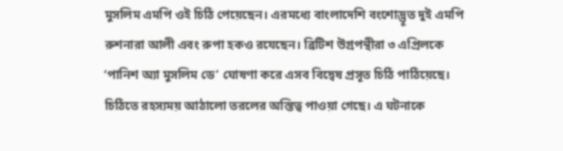মুসলিম এমপি ওই চিঠি পেয়েছেন। এরমধ্যে বাংলাদেশি বংশোদ্ভূত দুই এমপি রুশনারা আলী এবং রুপা হকও রযেছেন। ব্রিটিশ উগ্রপন্থীরা ৩ এপ্রিলকে ‘পানিশ অ্যা মুসলিম ডে’ ঘোষণা করে এসব বিদ্বেষ প্রসূত চিঠি পাঠিয়েছে। চিঠিতে রহস্যময় আঠালো তরলের অস্তিত্ব পাওয়া গেছে। এ ঘটনাকে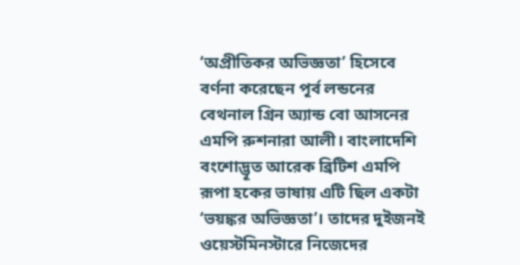‘অপ্রীতিকর অভিজ্ঞতা’ হিসেবে বর্ণনা করেছেন পূর্ব লন্ডনের বেথনাল গ্রিন অ্যান্ড বো আসনের এমপি রুশনারা আলী। বাংলাদেশি বংশোদ্ভূত আরেক ব্রিটিশ এমপি রূপা হকের ভাষায় এটি ছিল একটা ‘ভয়ঙ্কর অভিজ্ঞতা’। তাদের দুইজনই ওয়েস্টমিনস্টারে নিজেদের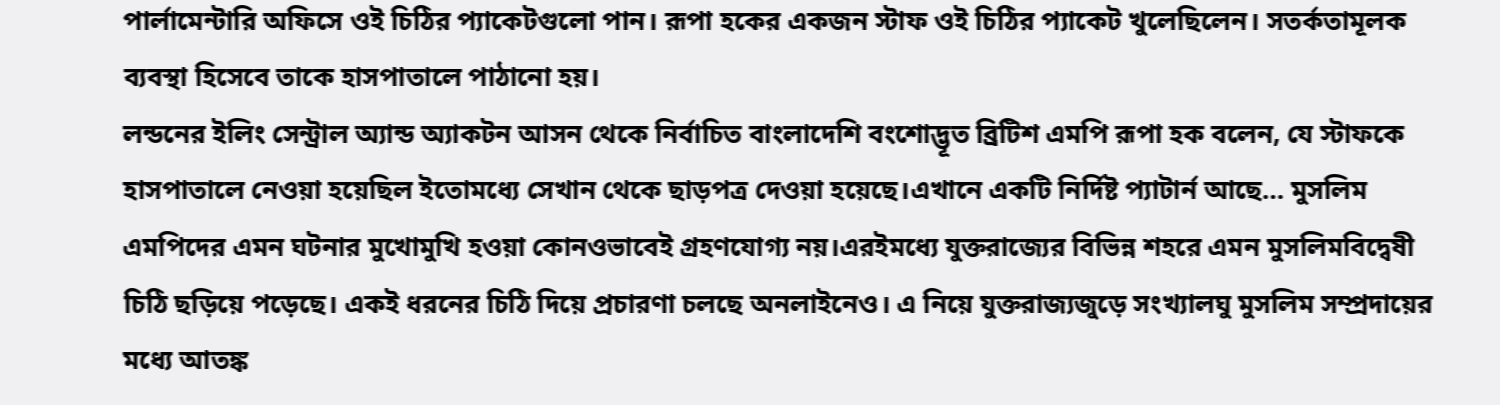পার্লামেন্টারি অফিসে ওই চিঠির প্যাকেটগুলো পান। রূপা হকের একজন স্টাফ ওই চিঠির প্যাকেট খুলেছিলেন। সতর্কতামূলক ব্যবস্থা হিসেবে তাকে হাসপাতালে পাঠানো হয়।
লন্ডনের ইলিং সেন্ট্রাল অ্যান্ড অ্যাকটন আসন থেকে নির্বাচিত বাংলাদেশি বংশোদ্ভূত ব্রিটিশ এমপি রূপা হক বলেন, যে স্টাফকে হাসপাতালে নেওয়া হয়েছিল ইতোমধ্যে সেখান থেকে ছাড়পত্র দেওয়া হয়েছে।এখানে একটি নির্দিষ্ট প্যাটার্ন আছে… মুসলিম এমপিদের এমন ঘটনার মুখোমুখি হওয়া কোনওভাবেই গ্রহণযোগ্য নয়।এরইমধ্যে যুক্তরাজ্যের বিভিন্ন শহরে এমন মুসলিমবিদ্বেষী চিঠি ছড়িয়ে পড়েছে। একই ধরনের চিঠি দিয়ে প্রচারণা চলছে অনলাইনেও। এ নিয়ে যুক্তরাজ্যজুড়ে সংখ্যালঘু মুসলিম সম্প্রদায়ের মধ্যে আতঙ্ক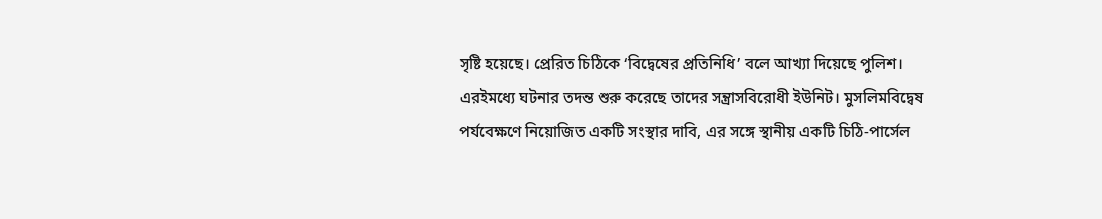সৃষ্টি হয়েছে। প্রেরিত চিঠিকে ‘বিদ্বেষের প্রতিনিধি’ বলে আখ্যা দিয়েছে পুলিশ। এরইমধ্যে ঘটনার তদন্ত শুরু করেছে তাদের সন্ত্রাসবিরোধী ইউনিট। মুসলিমবিদ্বেষ পর্যবেক্ষণে নিয়োজিত একটি সংস্থার দাবি, এর সঙ্গে স্থানীয় একটি চিঠি-পার্সেল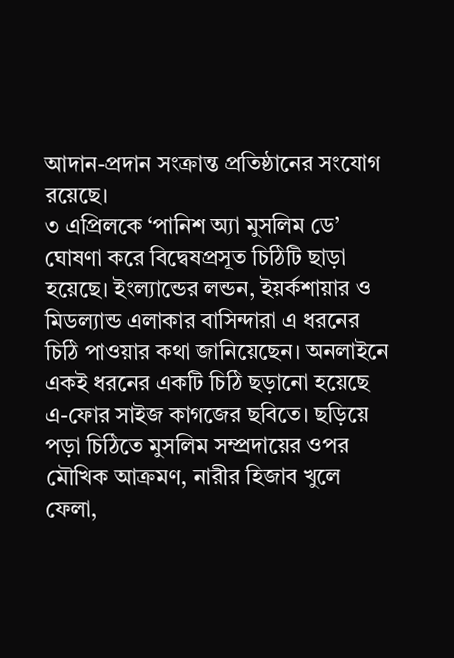আদান-প্রদান সংক্রান্ত প্রতিষ্ঠানের সংযোগ রয়েছে।
৩ এপ্রিলকে ‘পানিশ অ্যা মুসলিম ডে’ ঘোষণা করে বিদ্বেষপ্রসূত চিঠিটি ছাড়া হয়েছে। ইংল্যান্ডের লন্ডন, ইয়র্কশায়ার ও মিডল্যান্ড এলাকার বাসিন্দারা এ ধরনের চিঠি পাওয়ার কথা জানিয়েছেন। অনলাইনে একই ধরনের একটি চিঠি ছড়ানো হয়েছে এ-ফোর সাইজ কাগজের ছবিতে। ছড়িয়ে পড়া চিঠিতে মুসলিম সম্প্রদায়ের ওপর মৌখিক আক্রমণ, নারীর হিজাব খুলে ফেলা,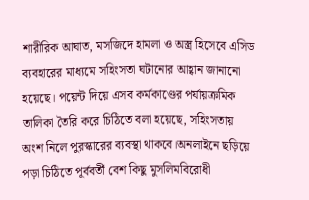শারীরিক আঘাত, মসজিদে হামলা ও অস্ত্র হিসেবে এসিড ব্যবহারের মাধ্যমে সহিংসতা ঘটানোর আহ্বান জানানো হয়েছে। পয়েন্ট দিয়ে এসব কর্মকাণ্ডের পর্যায়ক্রমিক তালিকা তৈরি করে চিঠিতে বলা হয়েছে, সহিংসতায় অংশ নিলে পুরস্কারের ব্যবস্থা থাকবে।অনলাইনে ছড়িয়ে পড়া চিঠিতে পূর্ববর্তী বেশ কিছু মুসলিমবিরোধী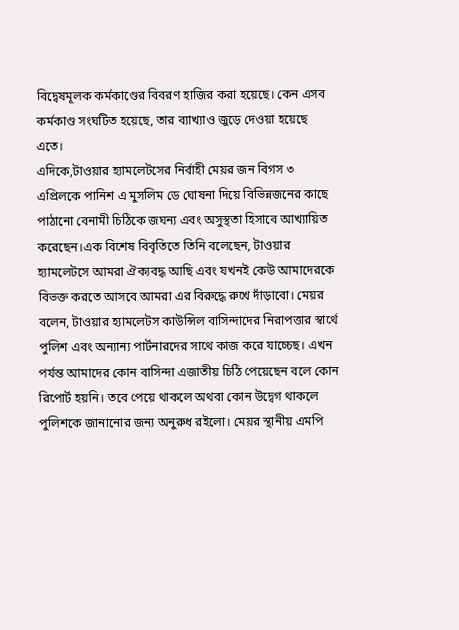বিদ্বেষমূলক কর্মকাণ্ডের বিবরণ হাজির করা হয়েছে। কেন এসব কর্মকাণ্ড সংঘটিত হয়েছে, তার ব্যাখ্যাও জুড়ে দেওয়া হয়েছে এতে।
এদিকে,টাওয়ার হ্যামলেটসের নির্বাহী মেয়র জন বিগস ৩ এপ্রিলকে পানিশ এ মুসলিম ডে ঘোষনা দিয়ে বিভিন্নজনের কাছে পাঠানো বেনামী চিঠিকে জঘন্য এবং অসুস্থতা হিসাবে আখ্যায়িত করেছেন।এক বিশেষ বিবৃতিতে তিনি বলেছেন, টাওয়ার হ্যামলেটসে আমরা ঐক্যবদ্ধ আছি এবং যখনই কেউ আমাদেরকে বিভক্ত করতে আসবে আমরা এর বিরুদ্ধে রুখে দাঁড়াবো। মেয়র বলেন, টাওয়ার হ্যামলেটস কাউন্সিল বাসিন্দাদের নিরাপত্তার স্বার্থে পুলিশ এবং অন্যান্য পার্টনারদের সাথে কাজ করে যাচ্চেছ। এখন পর্যন্ত আমাদের কোন বাসিন্দা এজাতীয় চিঠি পেয়েছেন বলে কোন রিপোর্ট হয়নি। তবে পেয়ে থাকলে অথবা কোন উদ্বেগ থাকলে পুলিশকে জানানোর জন্য অনুরুধ রইলো। মেয়র স্থানীয় এমপি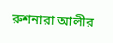রুশনারা আলীর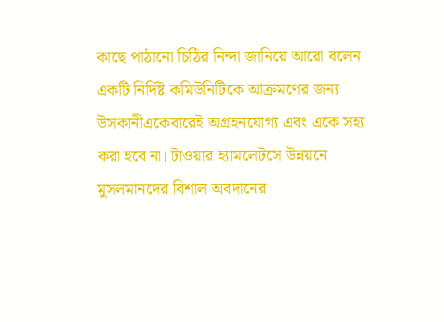কাছে পাঠানো চিঠির নিন্দা জানিয়ে আরো বলেন একটি নির্দিষ্ট কমিউনিটিকে আক্রমণের জন্য উসকানীএকেবারেই অগ্রহনযোগ্য এবং একে সহ্য করা হবে না। টাওয়ার হ্যামলেটসে উন্নয়নে মুসলমানদের বিশাল অবদানের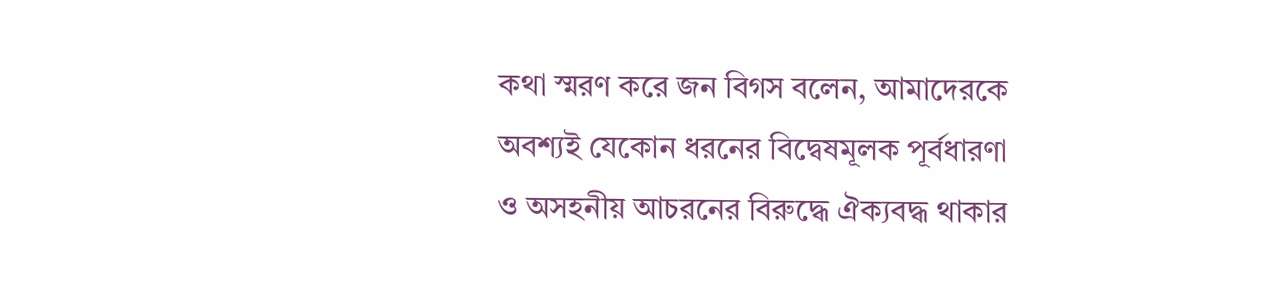কথা স্মরণ করে জন বিগস বলেন, আমাদেরকে অবশ্যই যেকোন ধরনের বিদ্বেষমূলক পূর্বধারণা ও অসহনীয় আচরনের বিরুদ্ধে ঐক্যবদ্ধ থাকার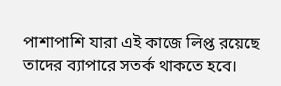পাশাপাশি যারা এই কাজে লিপ্ত রয়েছে তাদের ব্যাপারে সতর্ক থাকতে হবে।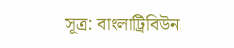সূত্র: বাংলাট্রিবিউন